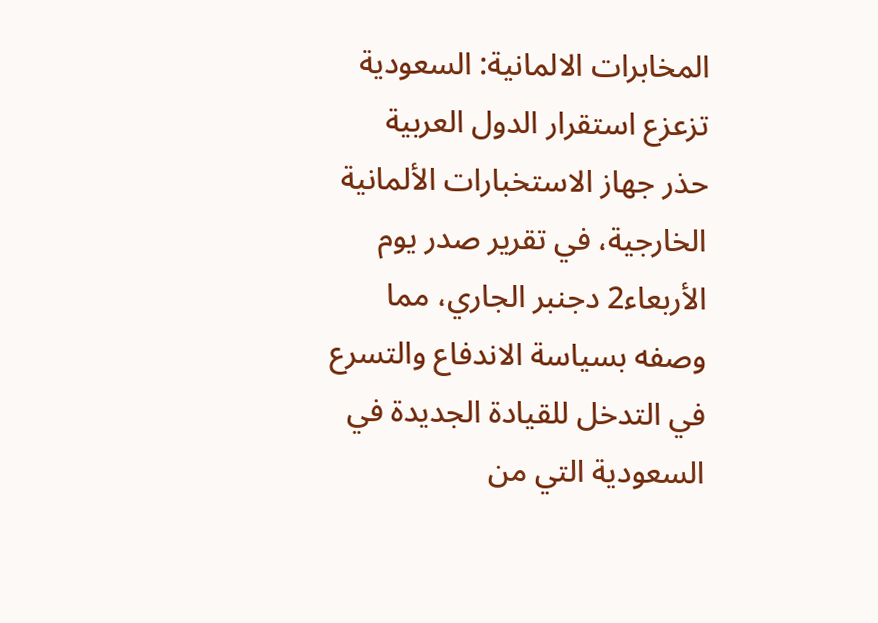المخابرات الالمانية: السعودية تزعزع استقرار الدول العربية
حذر جهاز الاستخبارات الألمانية الخارجية، في تقرير صدر يوم الأربعاء2 دجنبر الجاري، مما وصفه بسياسة الاندفاع والتسرع في التدخل للقيادة الجديدة في السعودية التي من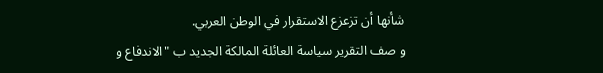شأنها أن تزعزع الاستقرار في الوطن العربي.
و صف التقرير سياسة العائلة المالكة الجديد ب "الاندفاع و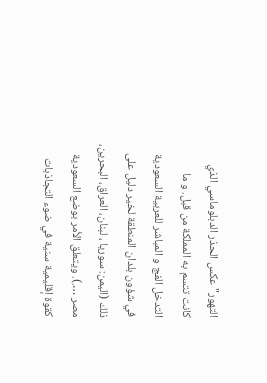التهور" عكس الحذر الدبلوماسي الذي كانت تتسم به المملكة من قبل. و ما التدخل الفج و المباشر للعربية السعودية في شؤون بلدان المنطقة لخير دليل على ذلك (اليمن: سوريا ، لبنان، العراق، البحرين، مصر ….). ويتعلق الأمر بوضع السعودية كقوة إقليمية سنية في ضوء التجاذبات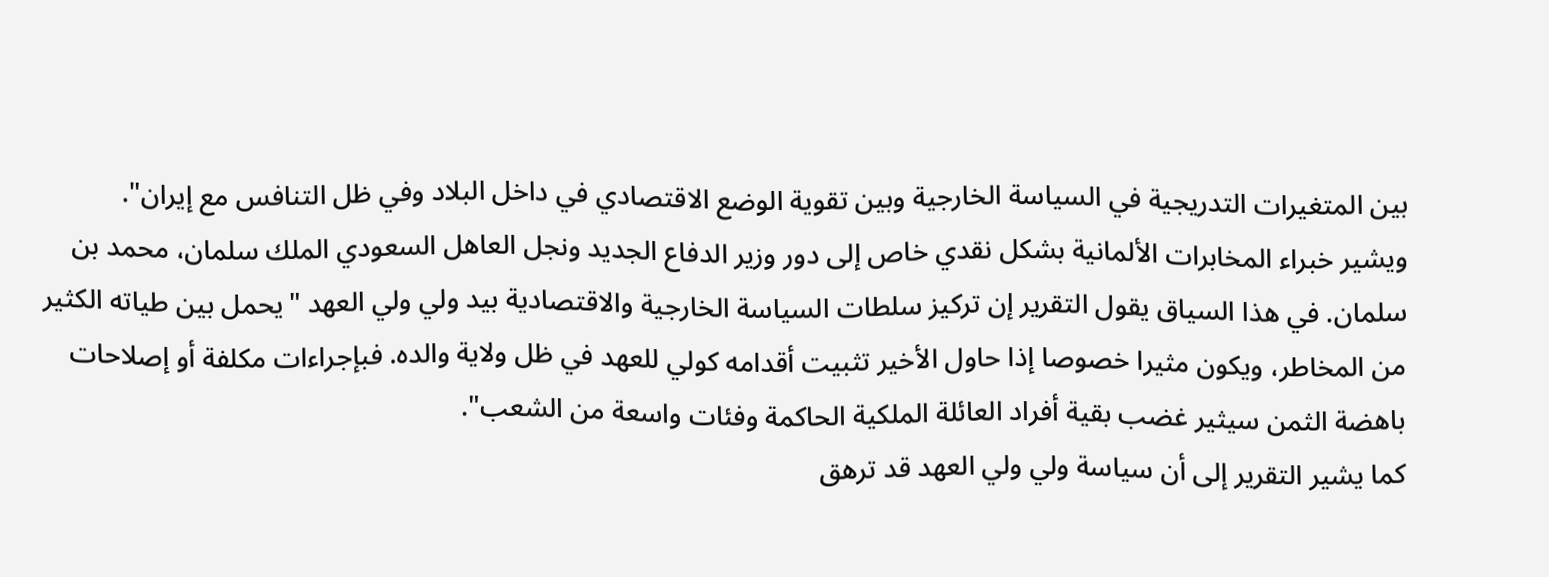بين المتغيرات التدريجية في السياسة الخارجية وبين تقوية الوضع الاقتصادي في داخل البلاد وفي ظل التنافس مع إيران".
ويشير خبراء المخابرات الألمانية بشكل نقدي خاص إلى دور وزير الدفاع الجديد ونجل العاهل السعودي الملك سلمان، محمد بن سلمان. في هذا السياق يقول التقرير إن تركيز سلطات السياسة الخارجية والاقتصادية بيد ولي ولي العهد "يحمل بين طياته الكثير من المخاطر، ويكون مثيرا خصوصا إذا حاول الأخير تثبيت أقدامه كولي للعهد في ظل ولاية والده. فبإجراءات مكلفة أو إصلاحات باهضة الثمن سيثير غضب بقية أفراد العائلة الملكية الحاكمة وفئات واسعة من الشعب".
كما يشير التقرير إلى أن سياسة ولي ولي العهد قد ترهق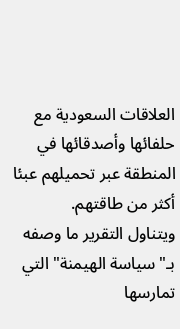العلاقات السعودية مع حلفائها وأصدقائها في المنطقة عبر تحميلهم عبئا أكثر من طاقتهم.
ويتناول التقرير ما وصفه بـ"سياسة الهيمنة" التي تمارسها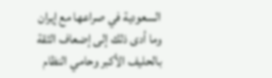السعودية في صراعها مع إيران وما أدى ذلك إلى إضعاف الثقة بالحليف الأكبر وحامي النظام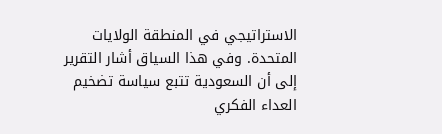الاستراتيجي في المنطقة الولايات المتحدة. وفي هذا السياق أشار التقرير إلى أن السعودية تتبع سياسة تضخيم العداء الفكري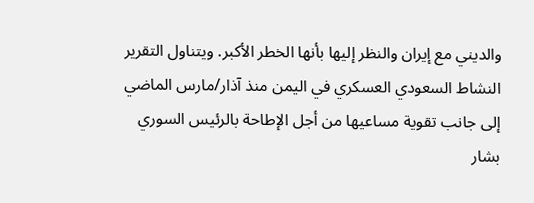والديني مع إيران والنظر إليها بأنها الخطر الأكبر. ويتناول التقرير النشاط السعودي العسكري في اليمن منذ آذار/مارس الماضي إلى جانب تقوية مساعيها من أجل الإطاحة بالرئيس السوري بشار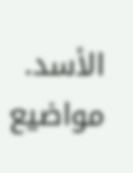الأسد.
مواضيع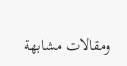ومقالات مشابهة